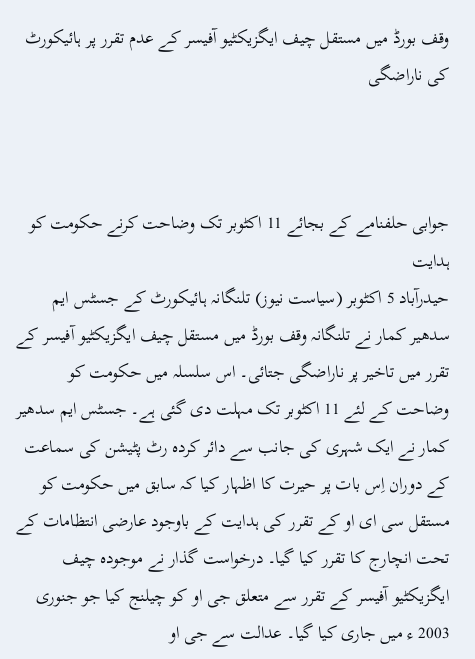وقف بورڈ میں مستقل چیف ایگزیکٹیو آفیسر کے عدم تقرر پر ہائیکورٹ کی ناراضگی



جوابی حلفنامے کے بجائے 11 اکٹوبر تک وضاحت کرنے حکومت کو ہدایت
حیدرآباد 5 اکٹوبر (سیاست نیوز) تلنگانہ ہائیکورٹ کے جسٹس ایم سدھیر کمار نے تلنگانہ وقف بورڈ میں مستقل چیف ایگزیکٹیو آفیسر کے تقرر میں تاخیر پر ناراضگی جتائی۔ اس سلسلہ میں حکومت کو وضاحت کے لئے 11 اکٹوبر تک مہلت دی گئی ہے۔ جسٹس ایم سدھیر کمار نے ایک شہری کی جانب سے دائر کردہ رٹ پٹیشن کی سماعت کے دوران اِس بات پر حیرت کا اظہار کیا کہ سابق میں حکومت کو مستقل سی ای او کے تقرر کی ہدایت کے باوجود عارضی انتظامات کے تحت انچارج کا تقرر کیا گیا۔ درخواست گذار نے موجودہ چیف ایگزیکٹیو آفیسر کے تقرر سے متعلق جی او کو چیلنج کیا جو جنوری 2003 ء میں جاری کیا گیا۔ عدالت سے جی او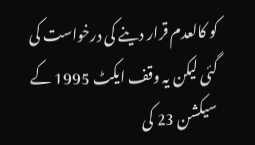کو کالعدم قرار دینے کی درخواست کی گئی لیکن یہ وقف ایکٹ 1995 کے سیکشن 23 کی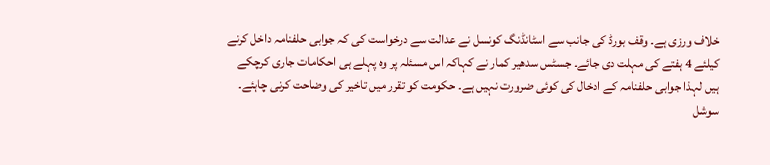خلاف ورزی ہے۔ وقف بورڈ کی جانب سے اسٹانڈنگ کونسل نے عدالت سے درخواست کی کہ جوابی حلفنامہ داخل کرنے کیلئے 4 ہفتے کی مہلت دی جائے۔ جسٹس سدھیر کمار نے کہاکہ اس مسئلہ پر وہ پہلے ہی احکامات جاری کرچکے ہیں لہذا جوابی حلفنامہ کے ادخال کی کوئی ضرورت نہیں ہے۔ حکومت کو تقرر میں تاخیر کی وضاحت کرنی چاہئے۔ سوشل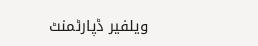ویلفیر ڈپارٹمنٹ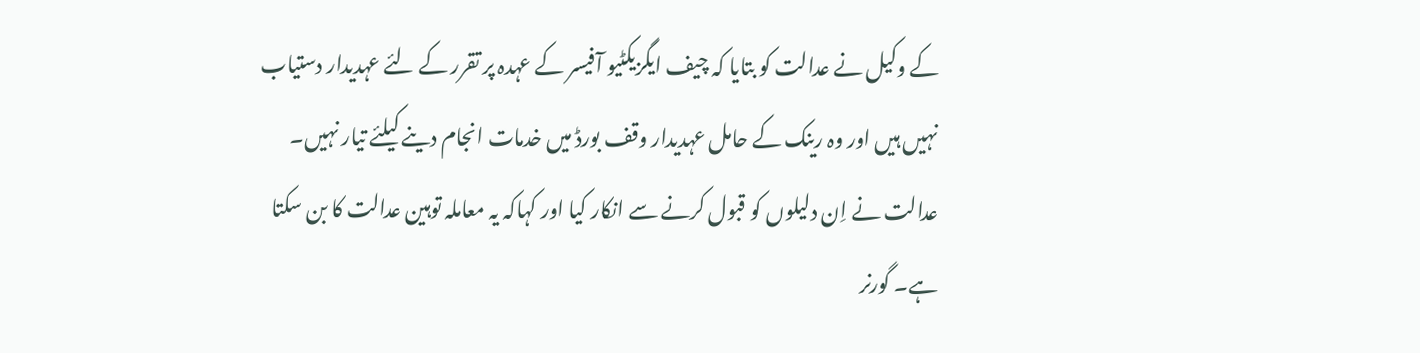کے وکیل نے عدالت کو بتایا کہ چیف ایگزیکٹیو آفیسر کے عہدہ پر تقرر کے لئے عہدیدار دستیاب نہیں ہیں اور وہ رینک کے حامل عہدیدار وقف بورڈ میں خدمات انجام دینے کیلئے تیار نہیں۔ عدالت نے اِن دلیلوں کو قبول کرنے سے انکار کیا اور کہاکہ یہ معاملہ توہین عدالت کا بن سکتا ہے۔ گورنر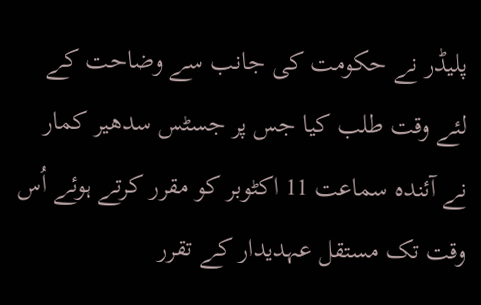پلیڈر نے حکومت کی جانب سے وضاحت کے لئے وقت طلب کیا جس پر جسٹس سدھیر کمار نے آئندہ سماعت 11 اکٹوبر کو مقرر کرتے ہوئے اُس وقت تک مستقل عہدیدار کے تقرر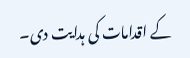کے اقدامات کی ہدایت دی۔